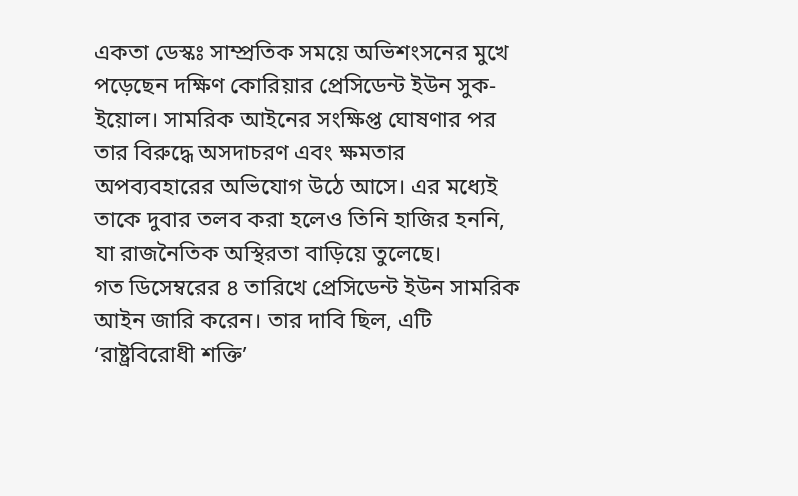একতা ডেস্কঃ সাম্প্রতিক সময়ে অভিশংসনের মুখে পড়েছেন দক্ষিণ কোরিয়ার প্রেসিডেন্ট ইউন সুক-ইয়োল। সামরিক আইনের সংক্ষিপ্ত ঘোষণার পর তার বিরুদ্ধে অসদাচরণ এবং ক্ষমতার অপব্যবহারের অভিযোগ উঠে আসে। এর মধ্যেই তাকে দুবার তলব করা হলেও তিনি হাজির হননি, যা রাজনৈতিক অস্থিরতা বাড়িয়ে তুলেছে।
গত ডিসেম্বরের ৪ তারিখে প্রেসিডেন্ট ইউন সামরিক আইন জারি করেন। তার দাবি ছিল, এটি ‘রাষ্ট্রবিরোধী শক্তি’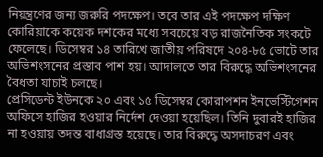নিয়ন্ত্রণের জন্য জরুরি পদক্ষেপ। তবে তার এই পদক্ষেপ দক্ষিণ কোরিয়াকে কয়েক দশকের মধ্যে সবচেয়ে বড় রাজনৈতিক সংকটে ফেলেছে। ডিসেম্বর ১৪ তারিখে জাতীয় পরিষদে ২০৪-৮৫ ভোটে তার অভিশংসনের প্রস্তাব পাশ হয়। আদালতে তার বিরুদ্ধে অভিশংসনের বৈধতা যাচাই চলছে।
প্রেসিডেন্ট ইউনকে ২০ এবং ১৫ ডিসেম্বর কোরাপশন ইনভেস্টিগেশন অফিসে হাজির হওয়ার নির্দেশ দেওয়া হয়েছিল। তিনি দুবারই হাজির না হওয়ায় তদন্ত বাধাগ্রস্ত হয়েছে। তার বিরুদ্ধে অসদাচরণ এবং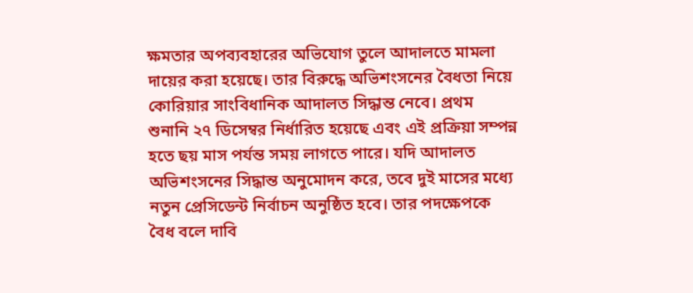ক্ষমতার অপব্যবহারের অভিযোগ তুলে আদালতে মামলা দায়ের করা হয়েছে। তার বিরুদ্ধে অভিশংসনের বৈধতা নিয়ে কোরিয়ার সাংবিধানিক আদালত সিদ্ধান্ত নেবে। প্রথম শুনানি ২৭ ডিসেম্বর নির্ধারিত হয়েছে এবং এই প্রক্রিয়া সম্পন্ন হতে ছয় মাস পর্যন্ত সময় লাগতে পারে। যদি আদালত অভিশংসনের সিদ্ধান্ত অনুমোদন করে, তবে দুই মাসের মধ্যে নতুন প্রেসিডেন্ট নির্বাচন অনুষ্ঠিত হবে। তার পদক্ষেপকে বৈধ বলে দাবি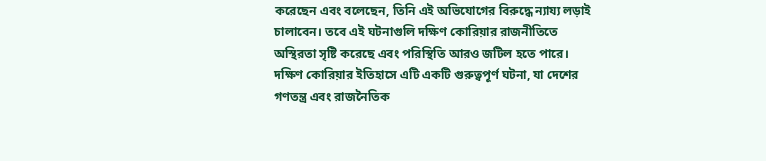করেছেন এবং বলেছেন, তিনি এই অভিযোগের বিরুদ্ধে ন্যায্য লড়াই চালাবেন। তবে এই ঘটনাগুলি দক্ষিণ কোরিয়ার রাজনীতিতে অস্থিরতা সৃষ্টি করেছে এবং পরিস্থিতি আরও জটিল হতে পারে। দক্ষিণ কোরিয়ার ইতিহাসে এটি একটি গুরুত্বপূর্ণ ঘটনা, যা দেশের গণতন্ত্র এবং রাজনৈতিক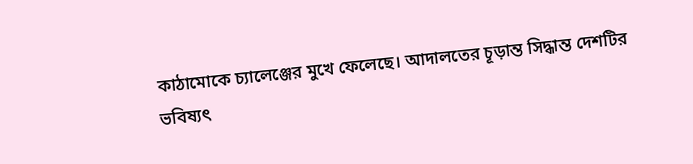কাঠামোকে চ্যালেঞ্জের মুখে ফেলেছে। আদালতের চূড়ান্ত সিদ্ধান্ত দেশটির ভবিষ্যৎ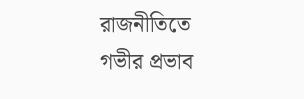রাজনীতিতে গভীর প্রভাব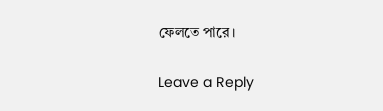ফেলতে পারে।

Leave a Reply